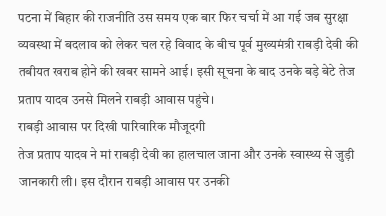पटना में बिहार की राजनीति उस समय एक बार फिर चर्चा में आ गई जब सुरक्षा व्यवस्था में बदलाव को लेकर चल रहे विवाद के बीच पूर्व मुख्यमंत्री राबड़ी देवी की तबीयत खराब होने की खबर सामने आई। इसी सूचना के बाद उनके बड़े बेटे तेज प्रताप यादव उनसे मिलने राबड़ी आवास पहुंचे।
राबड़ी आवास पर दिखी पारिवारिक मौजूदगी
तेज प्रताप यादव ने मां राबड़ी देवी का हालचाल जाना और उनके स्वास्थ्य से जुड़ी जानकारी ली। इस दौरान राबड़ी आवास पर उनकी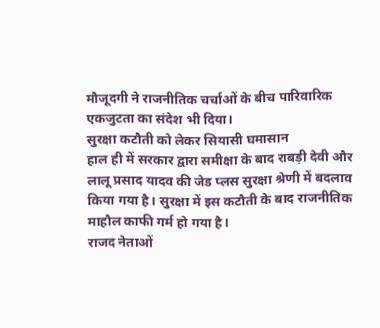मौजूदगी ने राजनीतिक चर्चाओं के बीच पारिवारिक एकजुटता का संदेश भी दिया।
सुरक्षा कटौती को लेकर सियासी घमासान
हाल ही में सरकार द्वारा समीक्षा के बाद राबड़ी देवी और लालू प्रसाद यादव की जेड प्लस सुरक्षा श्रेणी में बदलाव किया गया है। सुरक्षा में इस कटौती के बाद राजनीतिक माहौल काफी गर्म हो गया है।
राजद नेताओं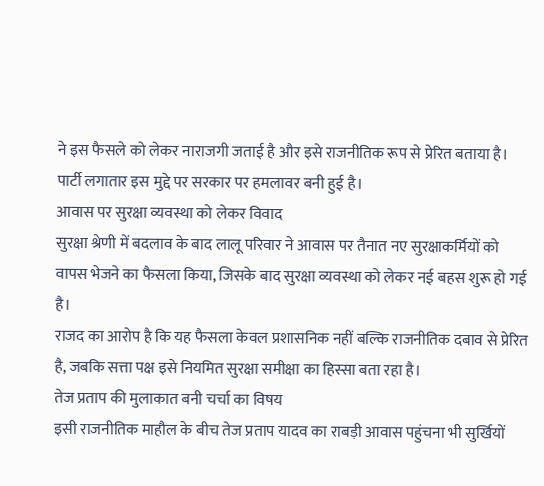ने इस फैसले को लेकर नाराजगी जताई है और इसे राजनीतिक रूप से प्रेरित बताया है। पार्टी लगातार इस मुद्दे पर सरकार पर हमलावर बनी हुई है।
आवास पर सुरक्षा व्यवस्था को लेकर विवाद
सुरक्षा श्रेणी में बदलाव के बाद लालू परिवार ने आवास पर तैनात नए सुरक्षाकर्मियों को वापस भेजने का फैसला किया, जिसके बाद सुरक्षा व्यवस्था को लेकर नई बहस शुरू हो गई है।
राजद का आरोप है कि यह फैसला केवल प्रशासनिक नहीं बल्कि राजनीतिक दबाव से प्रेरित है, जबकि सत्ता पक्ष इसे नियमित सुरक्षा समीक्षा का हिस्सा बता रहा है।
तेज प्रताप की मुलाकात बनी चर्चा का विषय
इसी राजनीतिक माहौल के बीच तेज प्रताप यादव का राबड़ी आवास पहुंचना भी सुर्खियों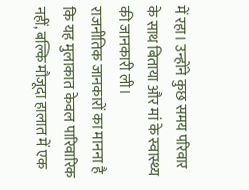में रहा। उन्होंने कुछ समय परिवार के साथ बिताया और मां के स्वास्थ्य की जानकारी ली।
राजनीतिक जानकारों का मानना है कि यह मुलाकात केवल पारिवारिक नहीं, बल्कि मौजूदा हालात में एक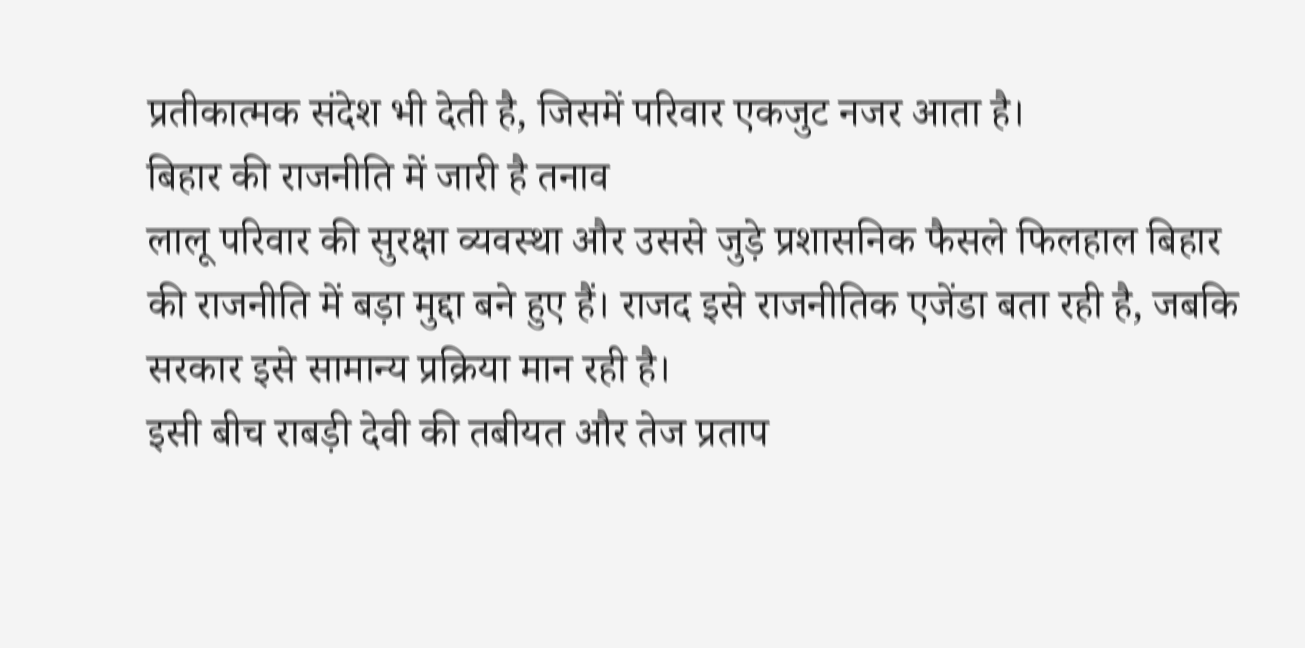प्रतीकात्मक संदेश भी देती है, जिसमें परिवार एकजुट नजर आता है।
बिहार की राजनीति में जारी है तनाव
लालू परिवार की सुरक्षा व्यवस्था और उससे जुड़े प्रशासनिक फैसले फिलहाल बिहार की राजनीति में बड़ा मुद्दा बने हुए हैं। राजद इसे राजनीतिक एजेंडा बता रही है, जबकि सरकार इसे सामान्य प्रक्रिया मान रही है।
इसी बीच राबड़ी देवी की तबीयत और तेज प्रताप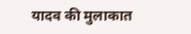यादव की मुलाकात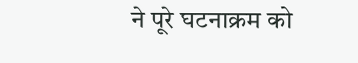ने पूरे घटनाक्रम को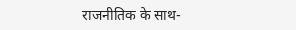राजनीतिक के साथ-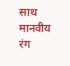साथ मानवीय रंग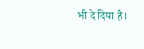भी दे दिया है।